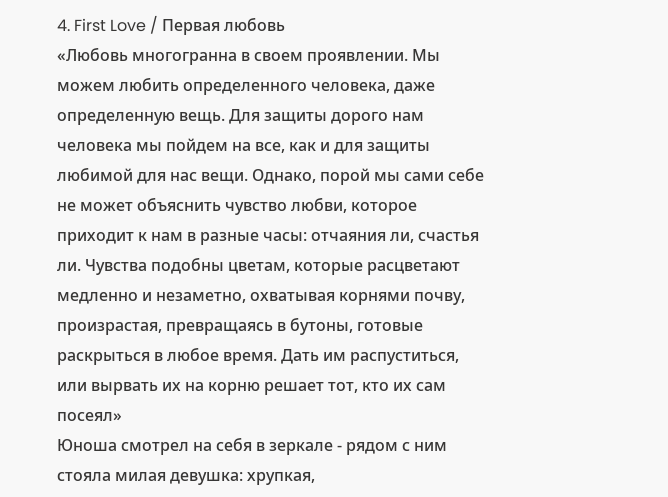4. First Love / Первая любовь
«Любовь многогранна в своем проявлении. Мы можем любить определенного человека, даже определенную вещь. Для защиты дорого нам человека мы пойдем на все, как и для защиты любимой для нас вещи. Однако, порой мы сами себе не может объяснить чувство любви, которое приходит к нам в разные часы: отчаяния ли, счастья ли. Чувства подобны цветам, которые расцветают медленно и незаметно, охватывая корнями почву, произрастая, превращаясь в бутоны, готовые раскрыться в любое время. Дать им распуститься, или вырвать их на корню решает тот, кто их сам посеял»
Юноша смотрел на себя в зеркале - рядом с ним стояла милая девушка: хрупкая,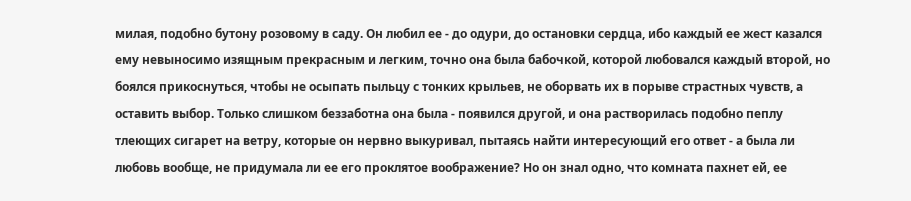милая, подобно бутону розовому в саду. Он любил ее - до одури, до остановки сердца, ибо каждый ее жест казался ему невыносимо изящным прекрасным и легким, точно она была бабочкой, которой любовался каждый второй, но боялся прикоснуться, чтобы не осыпать пыльцу с тонких крыльев, не оборвать их в порыве страстных чувств, а оставить выбор. Только слишком беззаботна она была - появился другой, и она растворилась подобно пеплу тлеющих сигарет на ветру, которые он нервно выкуривал, пытаясь найти интересующий его ответ - а была ли любовь вообще, не придумала ли ее его проклятое воображение? Но он знал одно, что комната пахнет ей, ее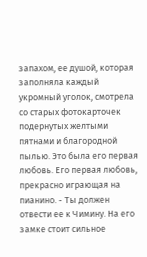запахом, ее душой, которая заполняла каждый укромный уголок, смотрела со старых фотокарточек подернутых желтыми пятнами и благородной пылью. Это была его первая любовь. Его первая любовь, прекрасно играющая на пианино. - Ты должен отвести ее к Чимину. На его замке стоит сильное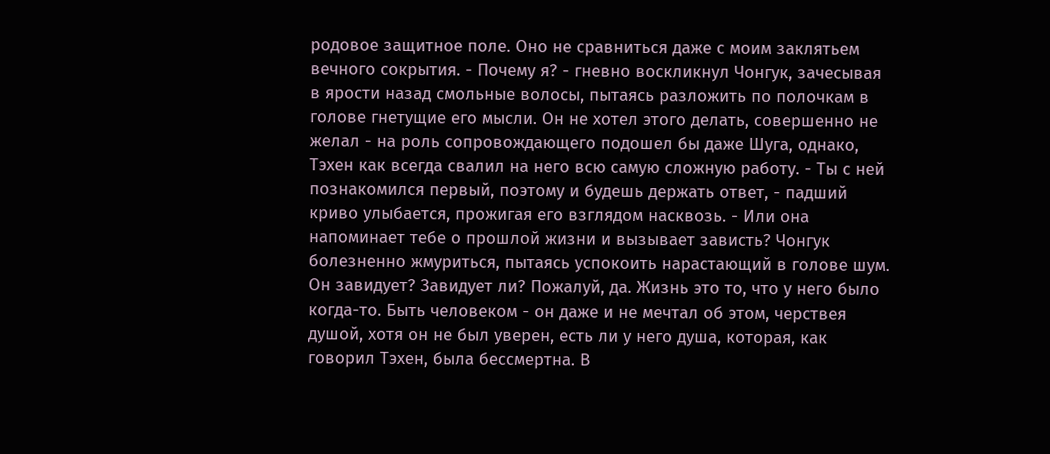родовое защитное поле. Оно не сравниться даже с моим заклятьем вечного сокрытия. - Почему я? - гневно воскликнул Чонгук, зачесывая в ярости назад смольные волосы, пытаясь разложить по полочкам в голове гнетущие его мысли. Он не хотел этого делать, совершенно не желал - на роль сопровождающего подошел бы даже Шуга, однако, Тэхен как всегда свалил на него всю самую сложную работу. - Ты с ней познакомился первый, поэтому и будешь держать ответ, - падший криво улыбается, прожигая его взглядом насквозь. - Или она напоминает тебе о прошлой жизни и вызывает зависть? Чонгук болезненно жмуриться, пытаясь успокоить нарастающий в голове шум. Он завидует? Завидует ли? Пожалуй, да. Жизнь это то, что у него было когда-то. Быть человеком - он даже и не мечтал об этом, черствея душой, хотя он не был уверен, есть ли у него душа, которая, как говорил Тэхен, была бессмертна. В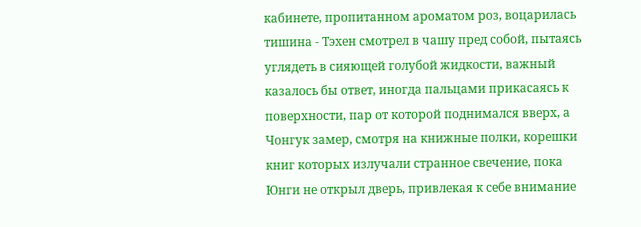кабинете, пропитанном ароматом роз, воцарилась тишина - Тэхен смотрел в чашу пред собой, пытаясь углядеть в сияющей голубой жидкости, важный казалось бы ответ, иногда пальцами прикасаясь к поверхности, пар от которой поднимался вверх, а Чонгук замер, смотря на книжные полки, корешки книг которых излучали странное свечение, пока Юнги не открыл дверь, привлекая к себе внимание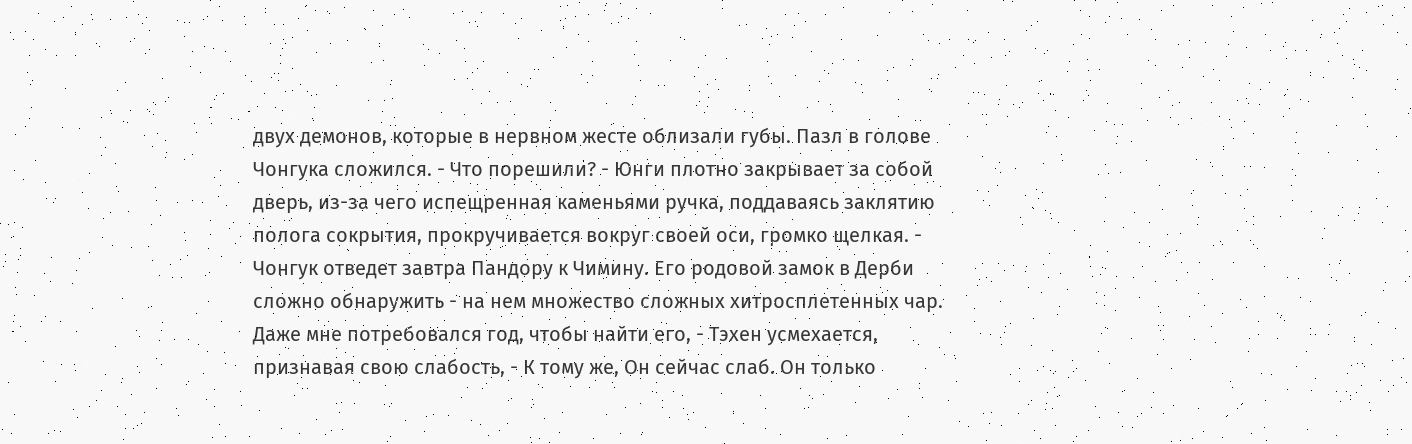двух демонов, которые в нервном жесте облизали губы. Пазл в голове Чонгука сложился. - Что порешили? - Юнги плотно закрывает за собой дверь, из-за чего испещренная каменьями ручка, поддаваясь заклятию полога сокрытия, прокручивается вокруг своей оси, громко щелкая. - Чонгук отведет завтра Пандору к Чимину. Его родовой замок в Дерби сложно обнаружить - на нем множество сложных хитросплетенных чар. Даже мне потребовался год, чтобы найти его, - Тэхен усмехается, признавая свою слабость, - К тому же, Он сейчас слаб. Он только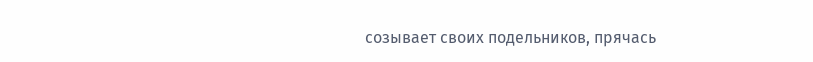созывает своих подельников, прячась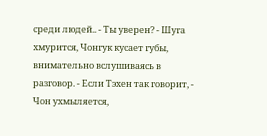среди людей.. - Ты уверен? - Шуга хмурится, Чонгук кусает губы, внимательно вслушиваясь в разговор. - Если Тэхен так говорит, - Чон ухмыляется,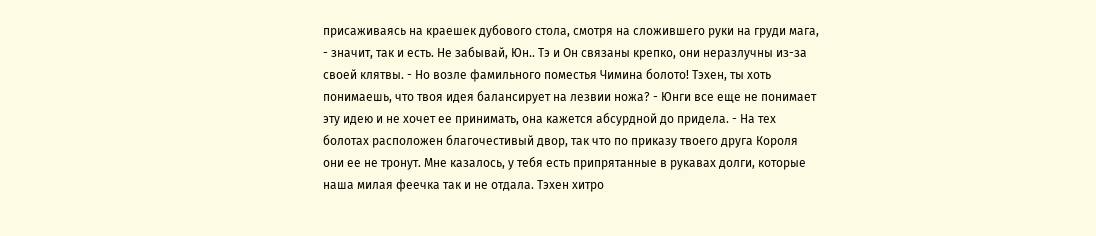присаживаясь на краешек дубового стола, смотря на сложившего руки на груди мага, - значит, так и есть. Не забывай, Юн.. Тэ и Он связаны крепко, они неразлучны из-за своей клятвы. - Но возле фамильного поместья Чимина болото! Тэхен, ты хоть понимаешь, что твоя идея балансирует на лезвии ножа? - Юнги все еще не понимает эту идею и не хочет ее принимать, она кажется абсурдной до придела. - На тех болотах расположен благочестивый двор, так что по приказу твоего друга Короля они ее не тронут. Мне казалось, у тебя есть припрятанные в рукавах долги, которые наша милая феечка так и не отдала. Тэхен хитро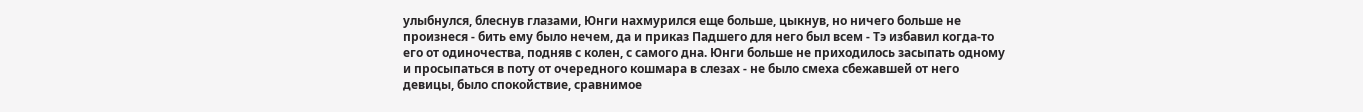улыбнулся, блеснув глазами, Юнги нахмурился еще больше, цыкнув, но ничего больше не произнеся - бить ему было нечем, да и приказ Падшего для него был всем - Тэ избавил когда-то его от одиночества, подняв с колен, с самого дна. Юнги больше не приходилось засыпать одному и просыпаться в поту от очередного кошмара в слезах - не было смеха сбежавшей от него девицы, было спокойствие, сравнимое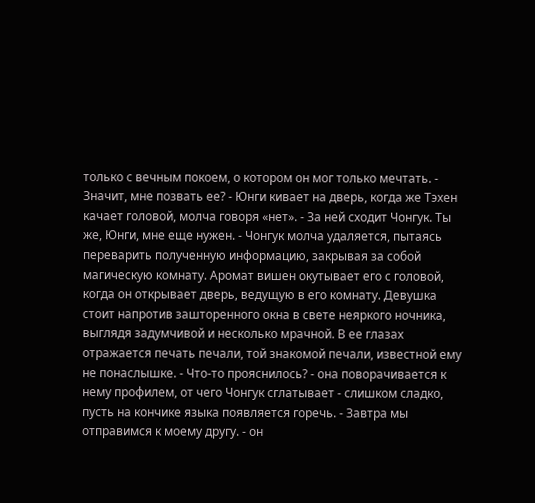только с вечным покоем, о котором он мог только мечтать. - Значит, мне позвать ее? - Юнги кивает на дверь, когда же Тэхен качает головой, молча говоря «нет». - За ней сходит Чонгук. Ты же, Юнги, мне еще нужен. - Чонгук молча удаляется, пытаясь переварить полученную информацию, закрывая за собой магическую комнату. Аромат вишен окутывает его с головой, когда он открывает дверь, ведущую в его комнату. Девушка стоит напротив зашторенного окна в свете неяркого ночника, выглядя задумчивой и несколько мрачной. В ее глазах отражается печать печали, той знакомой печали, известной ему не понаслышке. - Что-то прояснилось? - она поворачивается к нему профилем, от чего Чонгук сглатывает - слишком сладко, пусть на кончике языка появляется горечь. - Завтра мы отправимся к моему другу. - он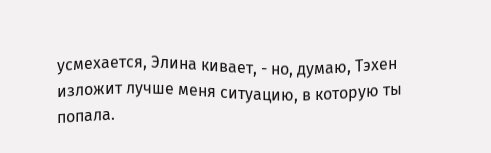усмехается, Элина кивает, - но, думаю, Тэхен изложит лучше меня ситуацию, в которую ты попала.